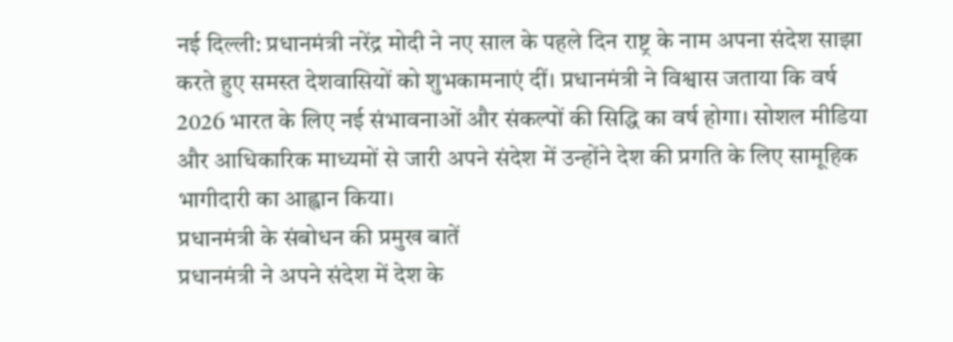नई दिल्ली: प्रधानमंत्री नरेंद्र मोदी ने नए साल के पहले दिन राष्ट्र के नाम अपना संदेश साझा करते हुए समस्त देशवासियों को शुभकामनाएं दीं। प्रधानमंत्री ने विश्वास जताया कि वर्ष 2026 भारत के लिए नई संभावनाओं और संकल्पों की सिद्धि का वर्ष होगा। सोशल मीडिया और आधिकारिक माध्यमों से जारी अपने संदेश में उन्होंने देश की प्रगति के लिए सामूहिक भागीदारी का आह्वान किया।
प्रधानमंत्री के संबोधन की प्रमुख बातें
प्रधानमंत्री ने अपने संदेश में देश के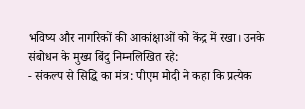भविष्य और नागरिकों की आकांक्षाओं को केंद्र में रखा। उनके संबोधन के मुख्य बिंदु निम्नलिखित रहे:
- संकल्प से सिद्धि का मंत्र: पीएम मोदी ने कहा कि प्रत्येक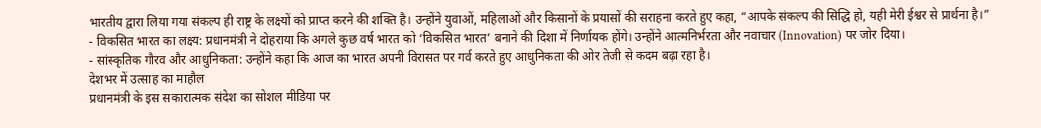भारतीय द्वारा लिया गया संकल्प ही राष्ट्र के लक्ष्यों को प्राप्त करने की शक्ति है। उन्होंने युवाओं, महिलाओं और किसानों के प्रयासों की सराहना करते हुए कहा, “आपके संकल्प की सिद्धि हो, यही मेरी ईश्वर से प्रार्थना है।”
- विकसित भारत का लक्ष्य: प्रधानमंत्री ने दोहराया कि अगले कुछ वर्ष भारत को ‘विकसित भारत’ बनाने की दिशा में निर्णायक होंगे। उन्होंने आत्मनिर्भरता और नवाचार (Innovation) पर जोर दिया।
- सांस्कृतिक गौरव और आधुनिकता: उन्होंने कहा कि आज का भारत अपनी विरासत पर गर्व करते हुए आधुनिकता की ओर तेजी से कदम बढ़ा रहा है।
देशभर में उत्साह का माहौल
प्रधानमंत्री के इस सकारात्मक संदेश का सोशल मीडिया पर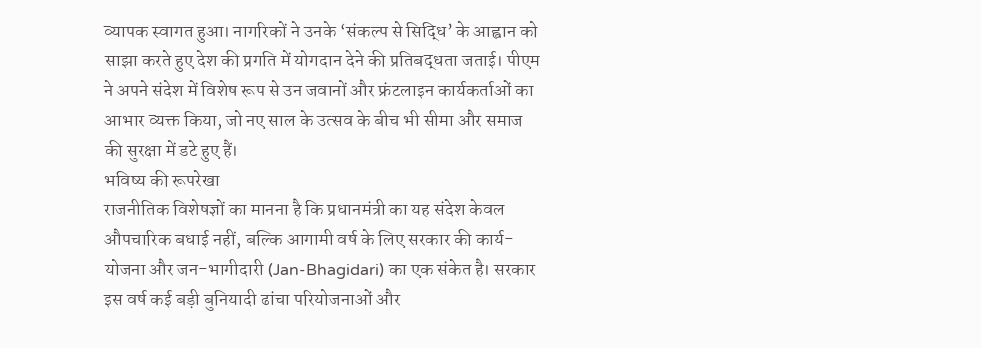व्यापक स्वागत हुआ। नागरिकों ने उनके ‘संकल्प से सिद्धि’ के आह्वान को साझा करते हुए देश की प्रगति में योगदान देने की प्रतिबद्धता जताई। पीएम ने अपने संदेश में विशेष रूप से उन जवानों और फ्रंटलाइन कार्यकर्ताओं का आभार व्यक्त किया, जो नए साल के उत्सव के बीच भी सीमा और समाज की सुरक्षा में डटे हुए हैं।
भविष्य की रूपरेखा
राजनीतिक विशेषज्ञों का मानना है कि प्रधानमंत्री का यह संदेश केवल औपचारिक बधाई नहीं, बल्कि आगामी वर्ष के लिए सरकार की कार्य-योजना और जन-भागीदारी (Jan-Bhagidari) का एक संकेत है। सरकार इस वर्ष कई बड़ी बुनियादी ढांचा परियोजनाओं और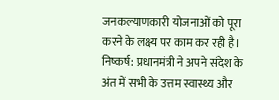जनकल्याणकारी योजनाओं को पूरा करने के लक्ष्य पर काम कर रही है।
निष्कर्ष: प्रधानमंत्री ने अपने संदेश के अंत में सभी के उत्तम स्वास्थ्य और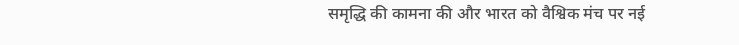समृद्धि की कामना की और भारत को वैश्विक मंच पर नई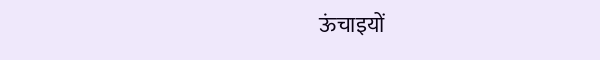ऊंचाइयों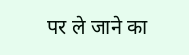पर ले जाने का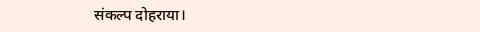संकल्प दोहराया।